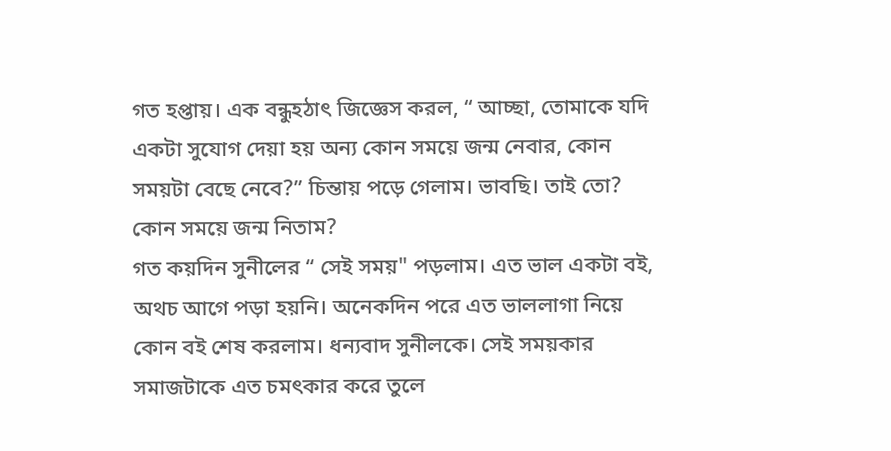গত হপ্তায়। এক বন্ধুহঠাৎ জিজ্ঞেস করল, “ আচ্ছা, তোমাকে যদি একটা সুযোগ দেয়া হয় অন্য কোন সময়ে জন্ম নেবার, কোন সময়টা বেছে নেবে?” চিন্তায় পড়ে গেলাম। ভাবছি। তাই তো? কোন সময়ে জন্ম নিতাম?
গত কয়দিন সুনীলের “ সেই সময়" পড়লাম। এত ভাল একটা বই, অথচ আগে পড়া হয়নি। অনেকদিন পরে এত ভাললাগা নিয়ে কোন বই শেষ করলাম। ধন্যবাদ সুনীলকে। সেই সময়কার সমাজটাকে এত চমৎকার করে তুলে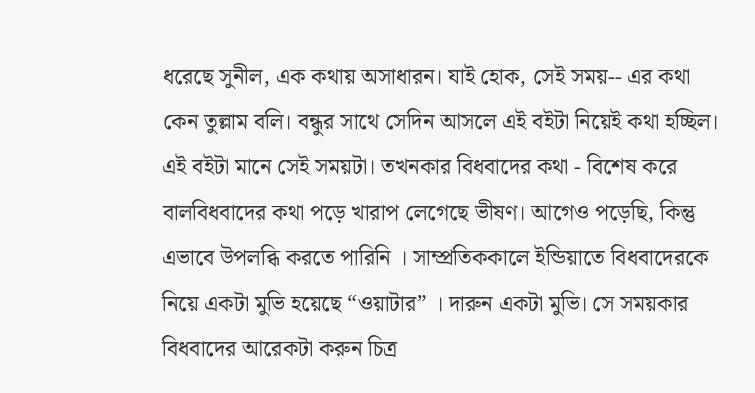ধরেছে সুনীল, এক কথায় অসাধারন। যাই হোক, সেই সময়-- এর কথা কেন তুল্লাম বলি। বন্ধুর সাথে সেদিন আসলে এই বইটা নিয়েই কথা হচ্ছিল। এই বইটা মানে সেই সময়টা। তখনকার বিধবাদের কথা - বিশেষ করে বালবিধবাদের কথা পড়ে খারাপ লেগেছে ভীষণ। আগেও পড়েছি, কিন্তু এভাবে উপলব্ধি করতে পারিনি । সাম্প্রতিককালে ইন্ডিয়াতে বিধবাদেরকে নিয়ে একটা মুভি হয়েছে “ওয়াটার” । দারুন একটা মুভি। সে সময়কার বিধবাদের আরেকটা করুন চিত্র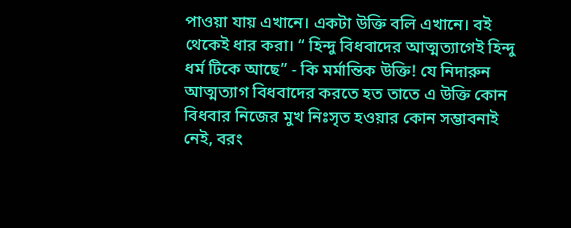পাওয়া যায় এখানে। একটা উক্তি বলি এখানে। বই থেকেই ধার করা। “ হিন্দু বিধবাদের আত্মত্যাগেই হিন্দু ধর্ম টিকে আছে” - কি মর্মান্তিক উক্তি! যে নিদারুন আত্মত্যাগ বিধবাদের করতে হত তাতে এ উক্তি কোন বিধবার নিজের মুখ নিঃসৃত হওয়ার কোন সম্ভাবনাই নেই, বরং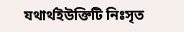যথার্থইউক্তিটি নিঃসৃত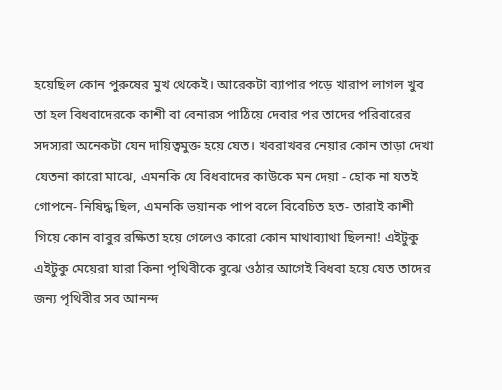হয়েছিল কোন পুরুষের মুখ থেকেই। আরেকটা ব্যাপার পড়ে খারাপ লাগল খুব তা হল বিধবাদেরকে কাশী বা বেনারস পাঠিয়ে দেবার পর তাদের পরিবারের সদস্যরা অনেকটা যেন দায়িত্বমুক্ত হয়ে যেত। খবরাখবর নেয়ার কোন তাড়া দেখা যেতনা কারো মাঝে, এমনকি যে বিধবাদের কাউকে মন দেয়া - হোক না যতই গোপনে- নিষিদ্ধ ছিল, এমনকি ভয়ানক পাপ বলে বিবেচিত হত- তারাই কাশী গিয়ে কোন বাবুর রক্ষিতা হয়ে গেলেও কারো কোন মাথাব্যাথা ছিলনা! এইটুকু এইটুকু মেয়েরা যারা কিনা পৃথিবীকে বুঝে ওঠার আগেই বিধবা হয়ে যেত তাদের জন্য পৃথিবীর সব আনন্দ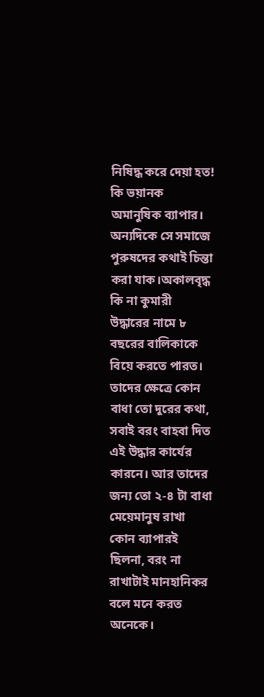নিষিদ্ধ করে দেয়া হত! কি ভয়ানক অমানুষিক ব্যাপার। অন্যদিকে সে সমাজে পুরুষদের কথাই চিন্তা করা যাক।অকালবৃদ্ধ কি না কুমারী উদ্ধারের নামে ৮ বছরের বালিকাকে বিয়ে করতে পারত। তাদের ক্ষেত্রে কোন বাধা তো দুরের কথা, সবাই বরং বাহবা দিত এই উদ্ধার কার্যের কারনে। আর তাদের জন্য তো ২-৪ টা বাধা মেয়েমানুষ রাখা কোন ব্যাপারই ছিলনা, বরং না রাখাটাই মানহানিকর বলে মনে করত অনেকে।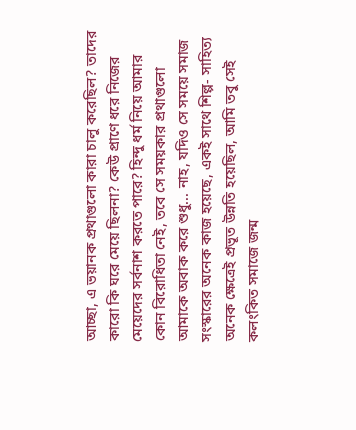আচ্ছা, এ ভয়ানক প্রথাগুলো কারা চালু করেছিল? তাদের কারো কি ঘরে মেয়ে ছিলনা? কেউ প্রাণে ধরে নিজের মেয়েদের সর্বনাশ করতে পারে? হিন্দু ধর্ম নিয়ে আমার কোন বিরোধিতা নেই, তবে সে সময়কার প্রথাগুলো আমাকে অবাক করে শুধু... নাহ, যদিও সে সময়ে সমাজ সংস্কারের অনেক কাজ হয়েছে, একই সাথে শিল্প- সাহিত্য অনেক ক্ষেত্রেই প্রভূত উন্নতি হয়েছিল, আমি তবু সেই কলংকিত সমাজে জন্ম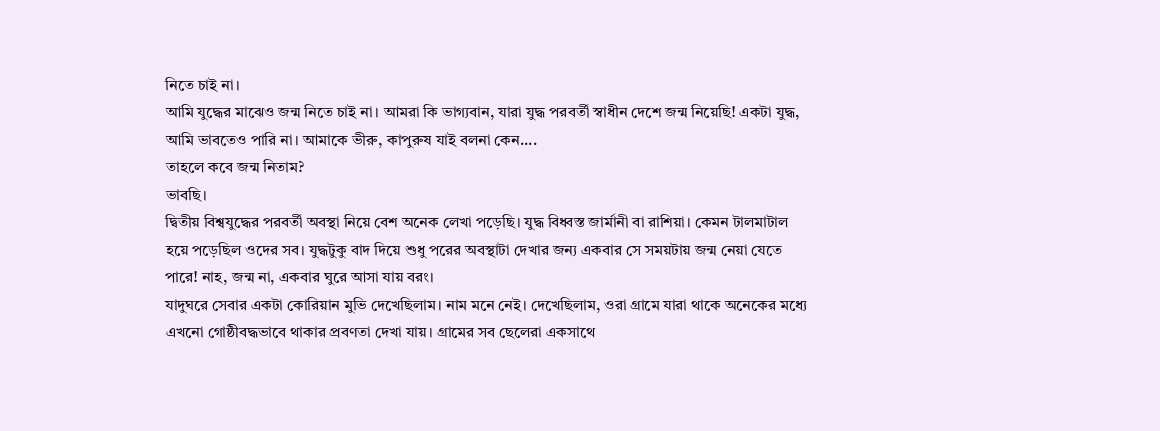নিতে চাই না।
আমি যুদ্ধের মাঝেও জন্ম নিতে চাই না। আমরা কি ভাগ্যবান, যারা যুদ্ধ পরবর্তী স্বাধীন দেশে জন্ম নিয়েছি! একটা যুদ্ধ, আমি ভাবতেও পারি না। আমাকে ভীরু, কাপুরুষ যাই বলনা কেন....
তাহলে কবে জন্ম নিতাম?
ভাবছি।
দ্বিতীয় বিশ্বযুদ্ধের পরবর্তী অবস্থা নিয়ে বেশ অনেক লেখা পড়েছি। যুদ্ধ বিধ্বস্ত জার্মানী বা রাশিয়া। কেমন টালমাটাল হয়ে পড়েছিল ওদের সব। যুদ্ধটুকু বাদ দিয়ে শুধু পরের অবস্থাটা দেখার জন্য একবার সে সময়টায় জন্ম নেয়া যেতে পারে! নাহ, জন্ম না, একবার ঘুরে আসা যায় বরং।
যাদুঘরে সেবার একটা কোরিয়ান মুভি দেখেছিলাম। নাম মনে নেই। দেখেছিলাম, ওরা গ্রামে যারা থাকে অনেকের মধ্যে এখনো গোষ্ঠীবদ্ধভাবে থাকার প্রবণতা দেখা যায়। গ্রামের সব ছেলেরা একসাথে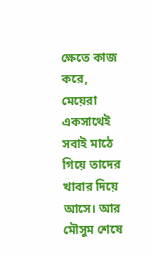ক্ষেতে কাজ করে, মেয়েরা একসাথেই সবাই মাঠে গিয়ে তাদের খাবার দিয়ে আসে। আর মৌসুম শেষে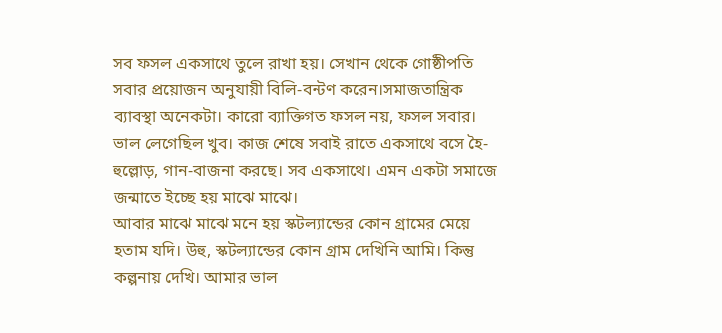সব ফসল একসাথে তুলে রাখা হয়। সেখান থেকে গোষ্ঠীপতি সবার প্রয়োজন অনুযায়ী বিলি-বন্টণ করেন।সমাজতান্ত্রিক ব্যাবস্থা অনেকটা। কারো ব্যাক্তিগত ফসল নয়, ফসল সবার। ভাল লেগেছিল খুব। কাজ শেষে সবাই রাতে একসাথে বসে হৈ-হুল্লোড়, গান-বাজনা করছে। সব একসাথে। এমন একটা সমাজে জন্মাতে ইচ্ছে হয় মাঝে মাঝে।
আবার মাঝে মাঝে মনে হয় স্কটল্যান্ডের কোন গ্রামের মেয়ে হতাম যদি। উহু, স্কটল্যান্ডের কোন গ্রাম দেখিনি আমি। কিন্তু কল্পনায় দেখি। আমার ভাল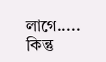লাগে.....
কিন্তু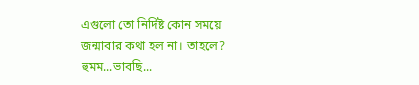এগুলো তো নির্দিষ্ট কোন সময়ে জন্মাবার কথা হল না। তাহলে?
হুমম...ভাবছি...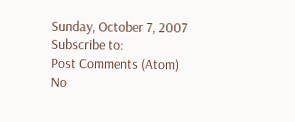Sunday, October 7, 2007
Subscribe to:
Post Comments (Atom)
No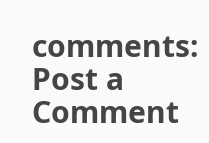comments:
Post a Comment